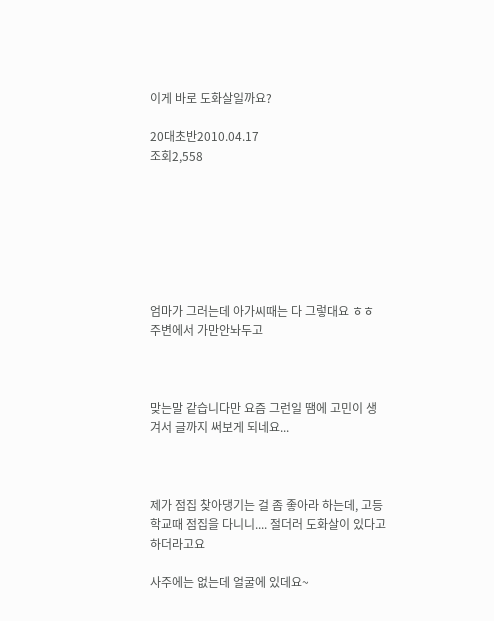이게 바로 도화살일까요?

20대초반2010.04.17
조회2,558







엄마가 그러는데 아가씨때는 다 그렇대요 ㅎㅎ 주변에서 가만안놔두고



맞는말 같습니다만 요즘 그런일 땜에 고민이 생겨서 글까지 써보게 되네요...



제가 점집 찾아댕기는 걸 좀 좋아라 하는데, 고등학교때 점집을 다니니.... 절더러 도화살이 있다고 하더라고요

사주에는 없는데 얼굴에 있데요~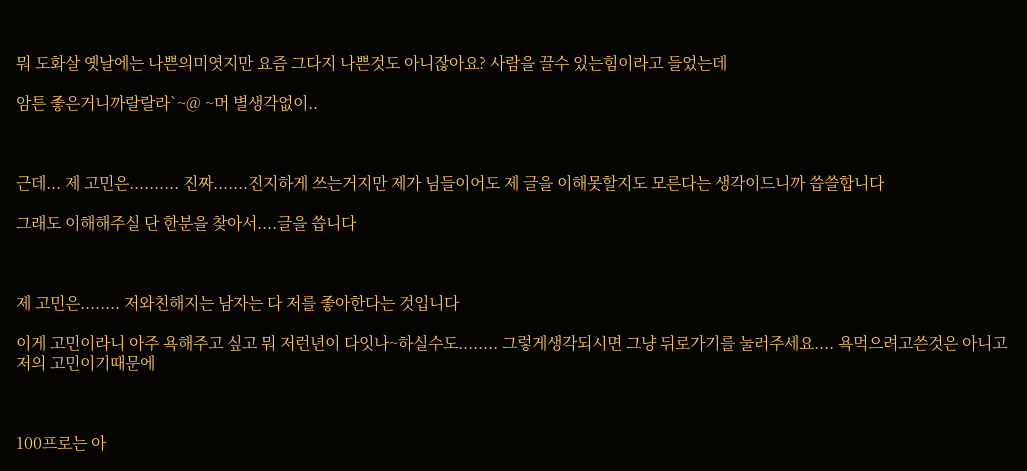뭐 도화살 옛날에는 나쁜의미엿지만 요즘 그다지 나쁜것도 아니잖아요? 사람을 끌수 있는힘이라고 들었는데

암튼 좋은거니까랄랄라`~@ ~머 별생각없이..



근데... 제 고민은.......... 진짜.......진지하게 쓰는거지만 제가 님들이어도 제 글을 이해못할지도 모른다는 생각이드니까 씁쓸합니다

그래도 이해해주실 단 한분을 찾아서....글을 씁니다



제 고민은........ 저와친해지는 남자는 다 저를 좋아한다는 것입니다

이게 고민이라니 아주 욕해주고 싶고 뭐 저런년이 다잇나~하실수도........ 그렇게생각되시면 그냥 뒤로가기를 눌러주세요.... 욕먹으려고쓴것은 아니고 저의 고민이기때문에



100프로는 아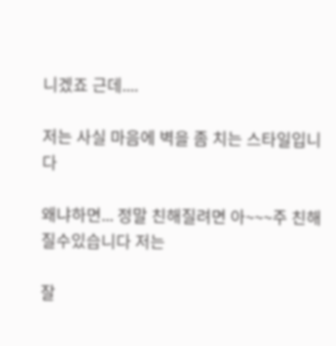니겠죠 근데....

저는 사실 마음에 벽을 좀 치는 스타일입니다

왜냐하면... 정말 친해질려면 아~~~주 친해질수있습니다 저는

잘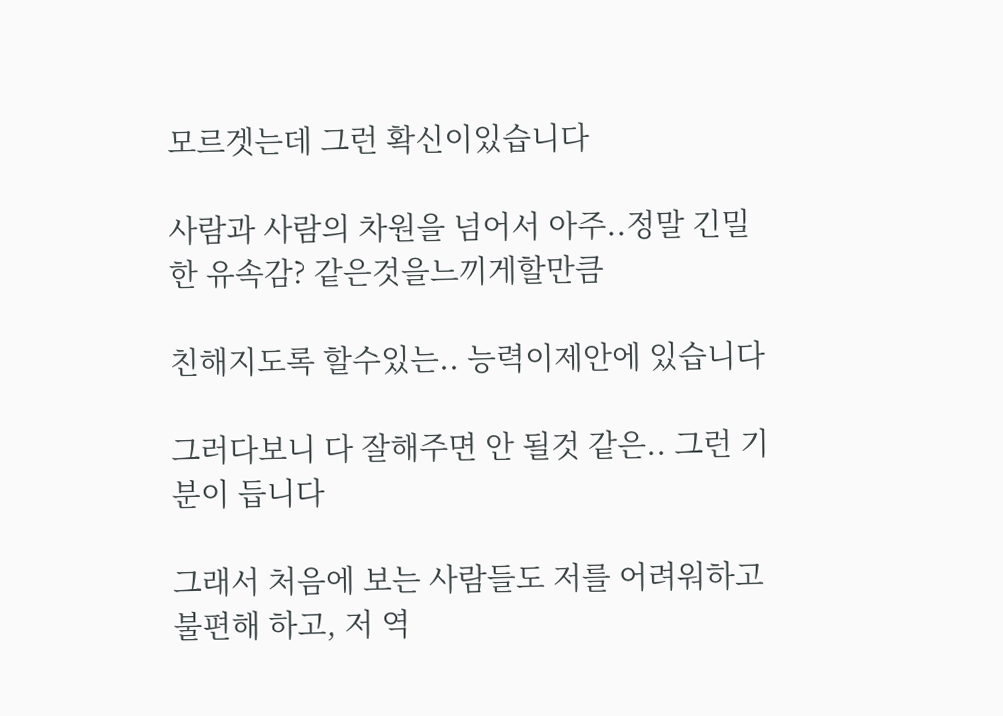모르겟는데 그런 확신이있습니다

사람과 사람의 차원을 넘어서 아주..정말 긴밀한 유속감? 같은것을느끼게할만큼

친해지도록 할수있는.. 능력이제안에 있습니다

그러다보니 다 잘해주면 안 될것 같은.. 그런 기분이 듭니다

그래서 처음에 보는 사람들도 저를 어려워하고 불편해 하고, 저 역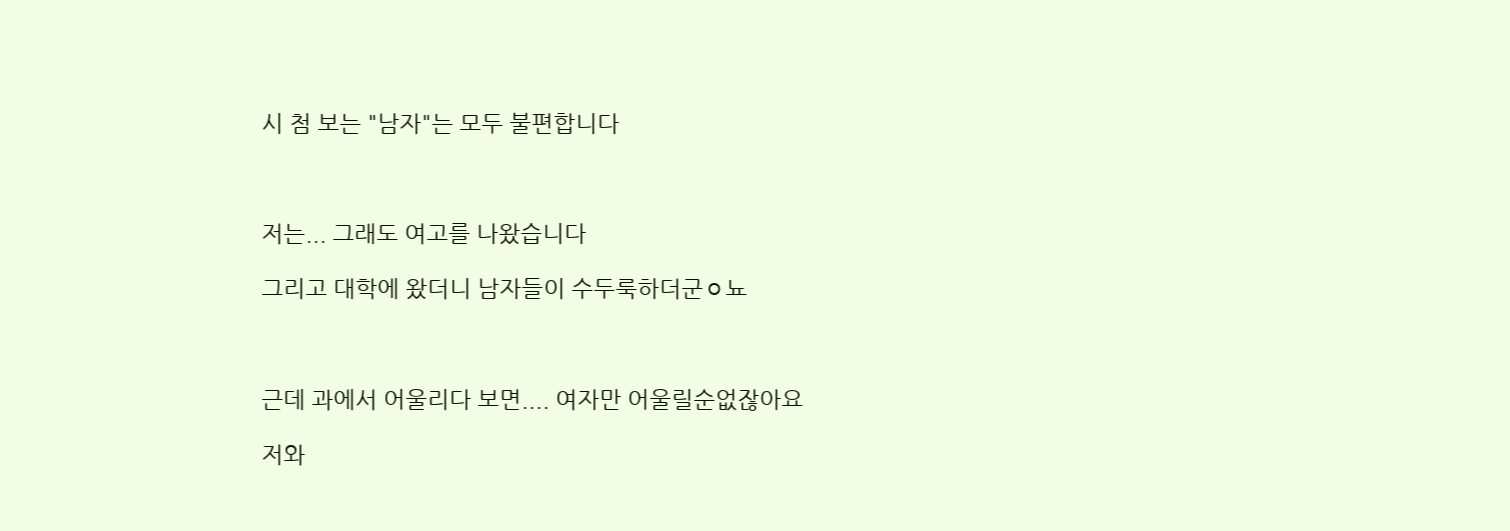시 첨 보는 "남자"는 모두 불편합니다



저는... 그래도 여고를 나왔습니다

그리고 대학에 왔더니 남자들이 수두룩하더군ㅇ뇨



근데 과에서 어울리다 보면.... 여자만 어울릴순없잖아요

저와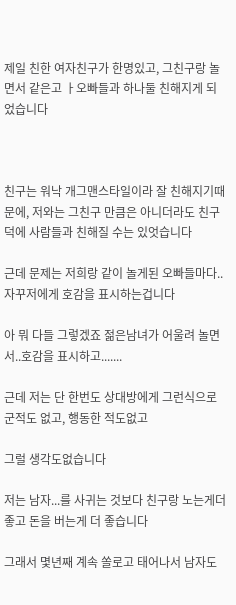제일 친한 여자친구가 한명있고, 그친구랑 놀면서 같은고 ㅏ오빠들과 하나둘 친해지게 되었습니다



친구는 워낙 개그맨스타일이라 잘 친해지기때문에, 저와는 그친구 만큼은 아니더라도 친구 덕에 사람들과 친해질 수는 있엇습니다

근데 문제는 저희랑 같이 놀게된 오빠들마다..자꾸저에게 호감을 표시하는겁니다

아 뭐 다들 그렇겠죠 젊은남녀가 어울려 놀면서..호감을 표시하고.......

근데 저는 단 한번도 상대방에게 그런식으로 군적도 없고, 행동한 적도없고

그럴 생각도없습니다

저는 남자...를 사귀는 것보다 친구랑 노는게더좋고 돈을 버는게 더 좋습니다

그래서 몇년째 계속 쏠로고 태어나서 남자도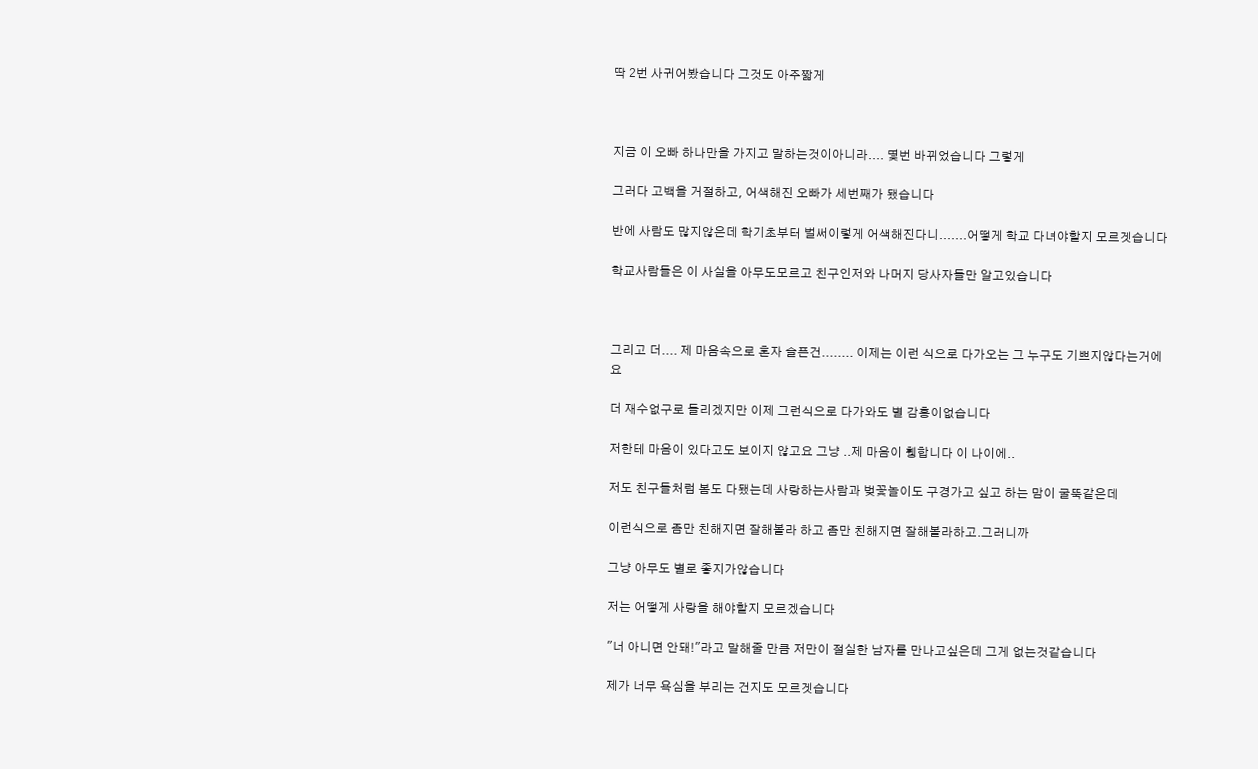딱 2번 사귀어봤습니다 그것도 아주짧게



지금 이 오빠 하나만을 가지고 말하는것이아니라.... 몇번 바뀌었습니다 그렇게

그러다 고백을 거절하고, 어색해진 오빠가 세번째가 됐습니다

반에 사람도 많지않은데 학기초부터 벌써이렇게 어색해진다니.......어떻게 학교 다녀야할지 모르겟습니다

학교사람들은 이 사실을 아무도모르고 친구인저와 나머지 당사자들만 알고있습니다



그리고 더.... 제 마음속으로 혼자 슬픈건........ 이제는 이런 식으로 다가오는 그 누구도 기쁘지않다는거에요

더 재수없구로 들리겠지만 이제 그런식으로 다가와도 별 감흥이없습니다

저한테 마음이 있다고도 보이지 않고요 그냥 ..제 마음이 휑합니다 이 나이에..

저도 친구들처럼 봄도 다됐는데 사랑하는사람과 벚꽃놀이도 구경가고 싶고 하는 맘이 굴뚝같은데

이런식으로 좀만 친해지면 잘해볼라 하고 좀만 친해지면 잘해볼라하고.그러니까

그냥 아무도 별로 좋지가않습니다

저는 어떻게 사랑을 해야할지 모르겠습니다

"너 아니면 안돼!"라고 말해줄 만큼 저만이 절실한 남자를 만나고싶은데 그게 없는것같습니다

제가 너무 욕심을 부리는 건지도 모르겟습니다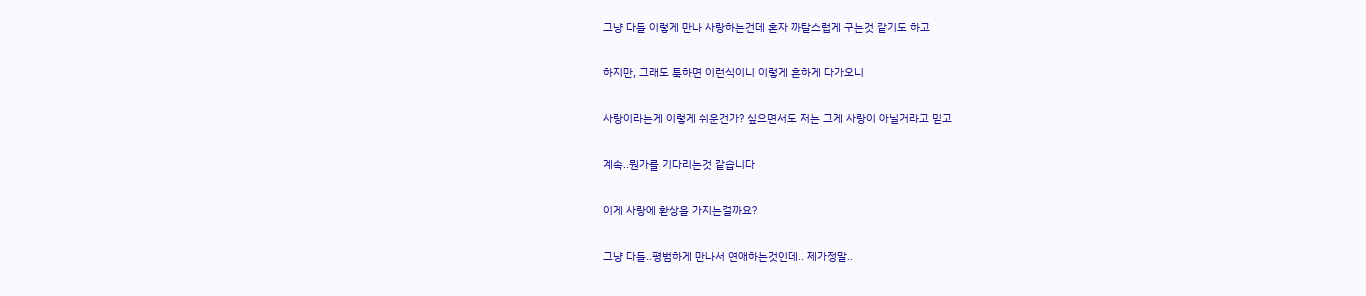그냥 다들 이렇게 만나 사랑하는건데 혼자 까탈스럽게 구는것 같기도 하고

하지만, 그래도 툭하면 이런식이니 이렇게 흔하게 다가오니

사랑이라는게 이렇게 쉬운건가? 싶으면서도 저는 그게 사랑이 아닐거라고 믿고

계속..뭔가를 기다리는것 같습니다

이게 사랑에 환상을 가지는걸까요?

그냥 다들..평범하게 만나서 연애하는것인데.. 제가정말..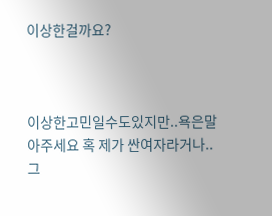이상한걸까요?



이상한고민일수도있지만..욕은말아주세요 혹 제가 싼여자라거나..그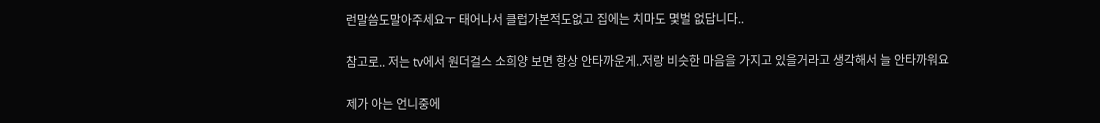런말씀도말아주세요ㅜ 태어나서 클럽가본적도없고 집에는 치마도 몇벌 없답니다..

참고로.. 저는 tv에서 원더걸스 소희양 보면 항상 안타까운게..저랑 비슷한 마음을 가지고 있을거라고 생각해서 늘 안타까워요

제가 아는 언니중에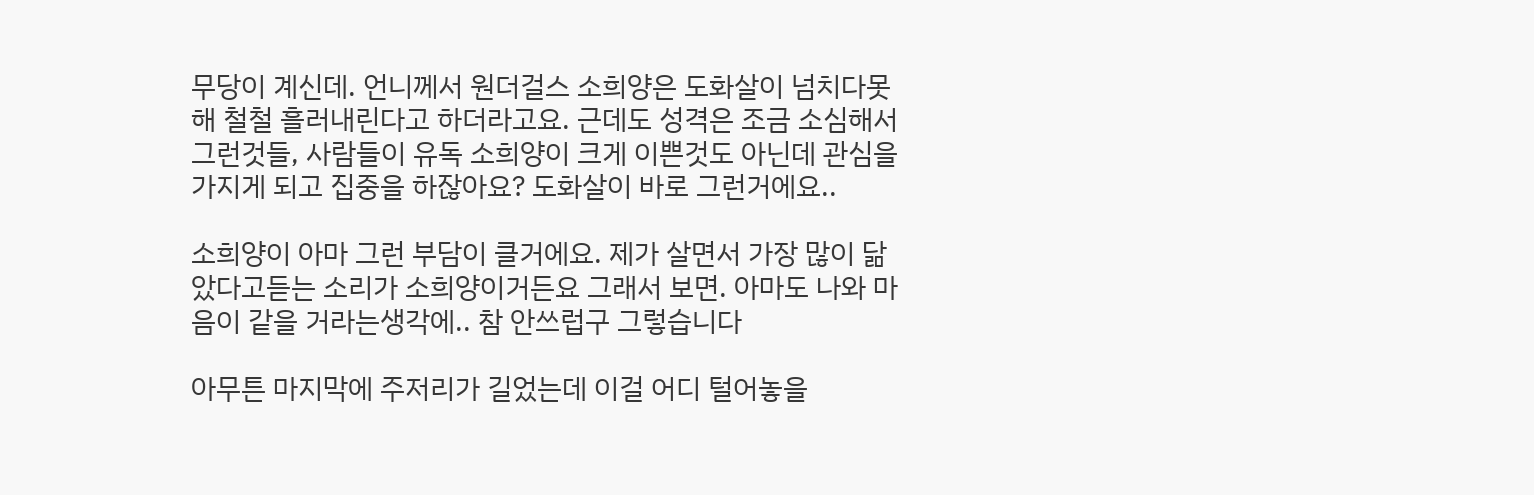무당이 계신데. 언니께서 원더걸스 소희양은 도화살이 넘치다못해 철철 흘러내린다고 하더라고요. 근데도 성격은 조금 소심해서 그런것들, 사람들이 유독 소희양이 크게 이쁜것도 아닌데 관심을 가지게 되고 집중을 하잖아요? 도화살이 바로 그런거에요..

소희양이 아마 그런 부담이 클거에요. 제가 살면서 가장 많이 닮았다고듣는 소리가 소희양이거든요 그래서 보면. 아마도 나와 마음이 같을 거라는생각에.. 참 안쓰럽구 그렇습니다

아무튼 마지막에 주저리가 길었는데 이걸 어디 털어놓을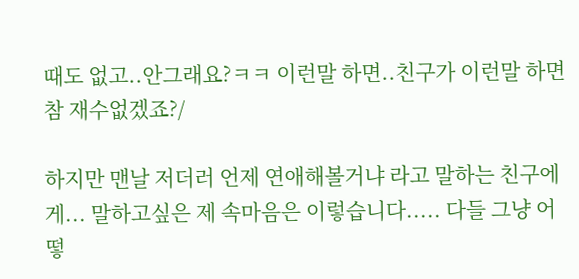때도 없고..안그래요?ㅋㅋ 이런말 하면..친구가 이런말 하면 참 재수없겠죠?/

하지만 맨날 저더러 언제 연애해볼거냐 라고 말하는 친구에게... 말하고싶은 제 속마음은 이렇습니다..... 다들 그냥 어떻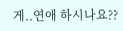게..연애 하시나요??